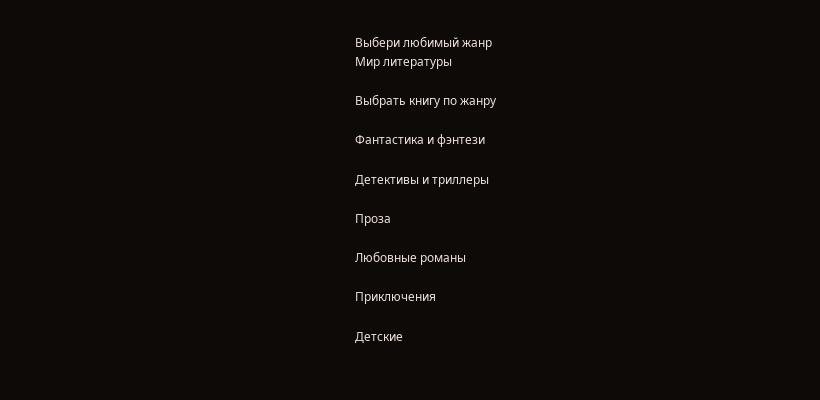Выбери любимый жанр
Мир литературы

Выбрать книгу по жанру

Фантастика и фэнтези

Детективы и триллеры

Проза

Любовные романы

Приключения

Детские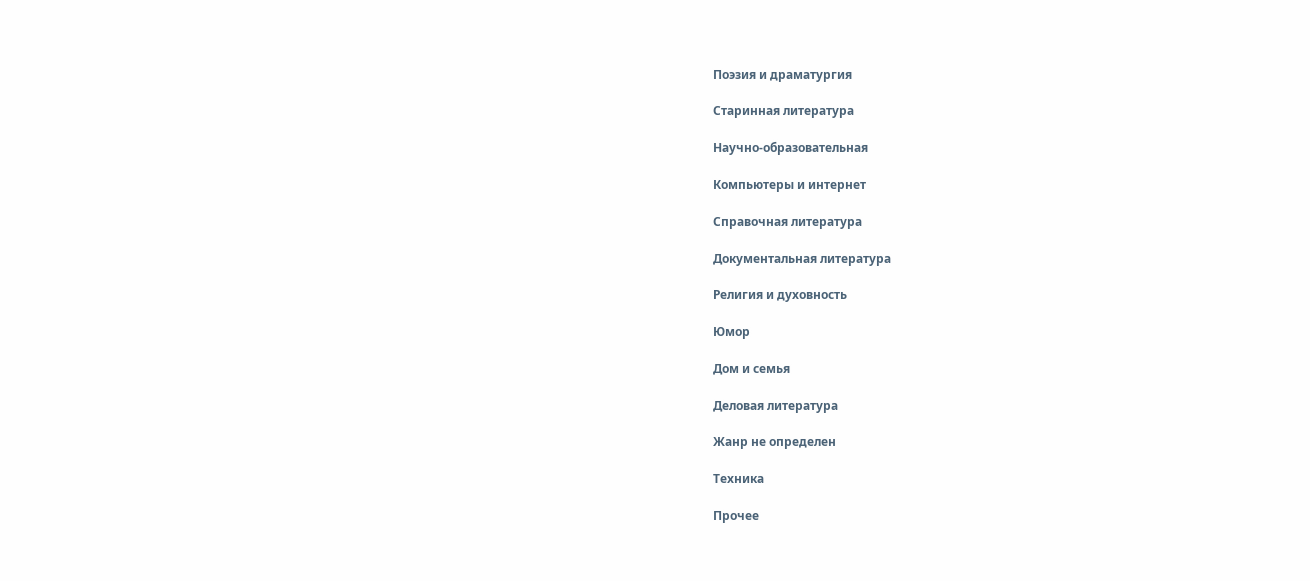Поэзия и драматургия

Старинная литература

Научно-образовательная

Компьютеры и интернет

Справочная литература

Документальная литература

Религия и духовность

Юмор

Дом и семья

Деловая литература

Жанр не определен

Техника

Прочее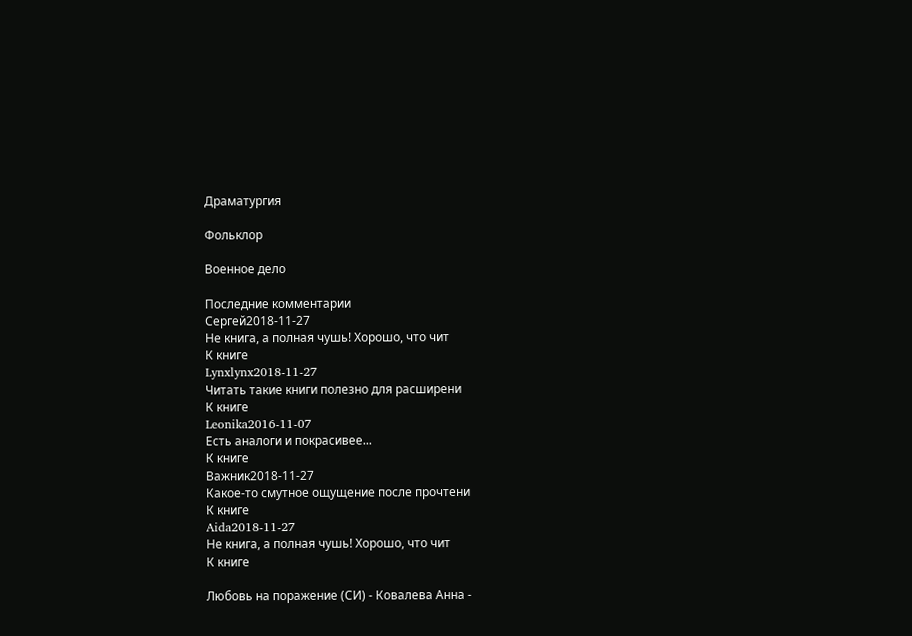Драматургия

Фольклор

Военное дело

Последние комментарии
Сергей2018-11-27
Не книга, а полная чушь! Хорошо, что чит
К книге
Lynxlynx2018-11-27
Читать такие книги полезно для расширени
К книге
Leonika2016-11-07
Есть аналоги и покрасивее...
К книге
Важник2018-11-27
Какое-то смутное ощущение после прочтени
К книге
Aida2018-11-27
Не книга, а полная чушь! Хорошо, что чит
К книге

Любовь на поражение (СИ) - Ковалева Анна -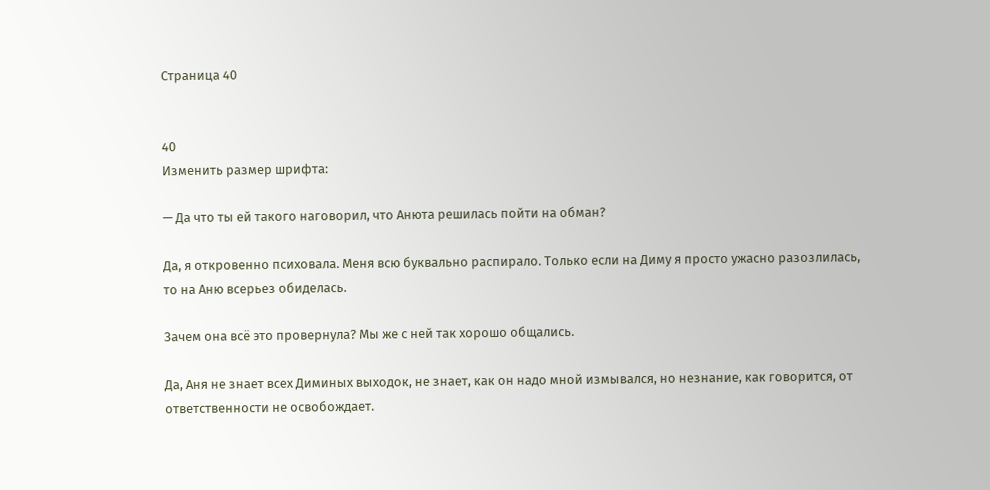Страница 40


40
Изменить размер шрифта:

— Да что ты ей такого наговорил, что Анюта решилась пойти на обман?

Да, я откровенно психовала. Меня всю буквально распирало. Только если на Диму я просто ужасно разозлилась, то на Аню всерьез обиделась.

Зачем она всё это провернула? Мы же с ней так хорошо общались.

Да, Аня не знает всех Диминых выходок, не знает, как он надо мной измывался, но незнание, как говорится, от ответственности не освобождает.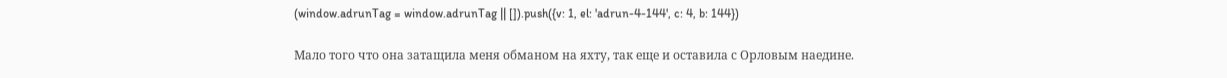(window.adrunTag = window.adrunTag || []).push({v: 1, el: 'adrun-4-144', c: 4, b: 144})

Мало того что она затащила меня обманом на яхту, так еще и оставила с Орловым наедине.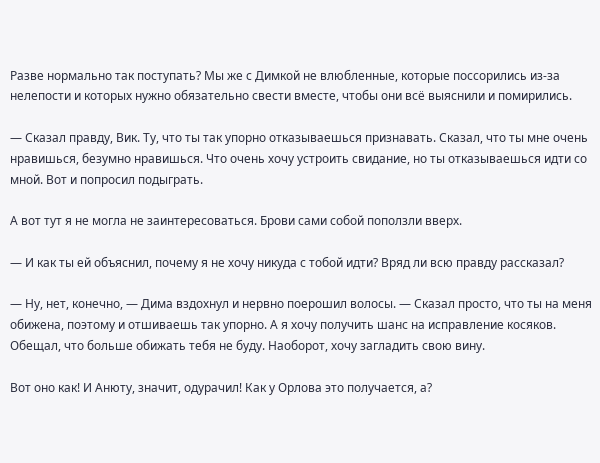Разве нормально так поступать? Мы же с Димкой не влюбленные, которые поссорились из-за нелепости и которых нужно обязательно свести вместе, чтобы они всё выяснили и помирились.

— Сказал правду, Вик. Ту, что ты так упорно отказываешься признавать. Сказал, что ты мне очень нравишься, безумно нравишься. Что очень хочу устроить свидание, но ты отказываешься идти со мной. Вот и попросил подыграть.

А вот тут я не могла не заинтересоваться. Брови сами собой поползли вверх.

— И как ты ей объяснил, почему я не хочу никуда с тобой идти? Вряд ли всю правду рассказал?

— Ну, нет, конечно, — Дима вздохнул и нервно поерошил волосы. — Сказал просто, что ты на меня обижена, поэтому и отшиваешь так упорно. А я хочу получить шанс на исправление косяков. Обещал, что больше обижать тебя не буду. Наоборот, хочу загладить свою вину.

Вот оно как! И Анюту, значит, одурачил! Как у Орлова это получается, а?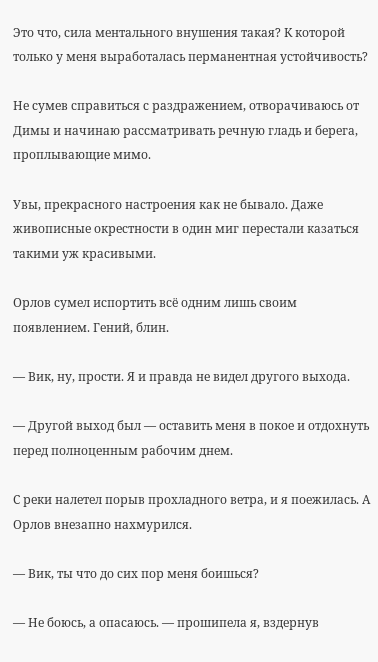Это что, сила ментального внушения такая? К которой только у меня выработалась перманентная устойчивость?

Не сумев справиться с раздражением, отворачиваюсь от Димы и начинаю рассматривать речную гладь и берега, проплывающие мимо.

Увы, прекрасного настроения как не бывало. Даже живописные окрестности в один миг перестали казаться такими уж красивыми.

Орлов сумел испортить всё одним лишь своим появлением. Гений, блин.

— Вик, ну, прости. Я и правда не видел другого выхода.

— Другой выход был — оставить меня в покое и отдохнуть перед полноценным рабочим днем.

С реки налетел порыв прохладного ветра, и я поежилась. А Орлов внезапно нахмурился.

— Вик, ты что до сих пор меня боишься?

— Не боюсь, а опасаюсь. — прошипела я, вздернув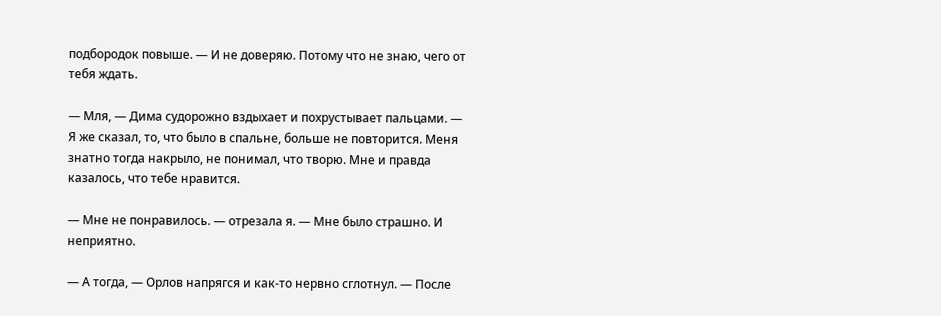подбородок повыше. — И не доверяю. Потому что не знаю, чего от тебя ждать.

— Мля, — Дима судорожно вздыхает и похрустывает пальцами. — Я же сказал, то, что было в спальне, больше не повторится. Меня знатно тогда накрыло, не понимал, что творю. Мне и правда казалось, что тебе нравится.

— Мне не понравилось. — отрезала я. — Мне было страшно. И неприятно.

— А тогда, — Орлов напрягся и как-то нервно сглотнул. — После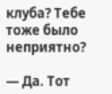клуба? Тебе тоже было неприятно?

— Да. Тот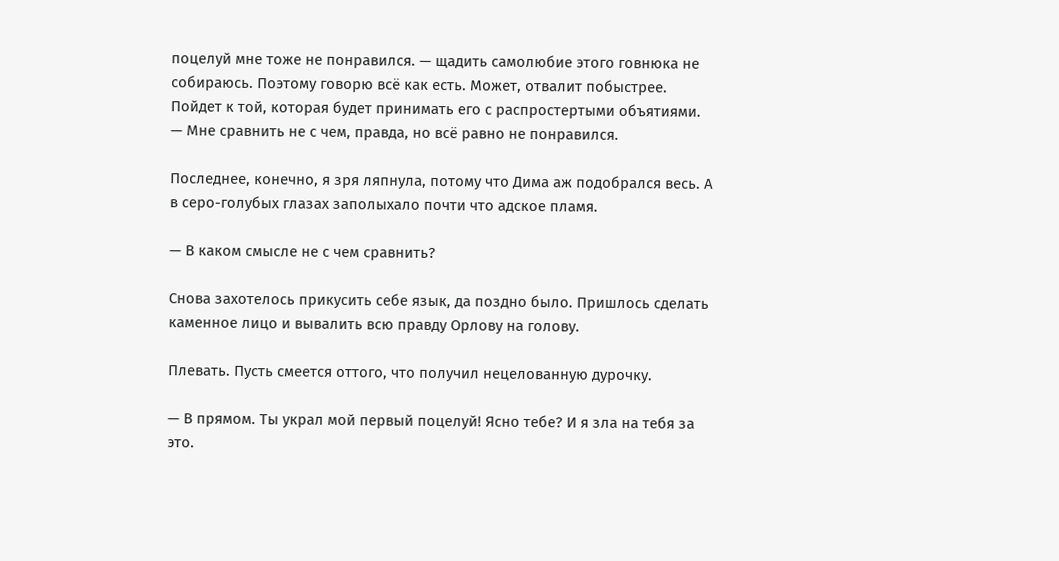поцелуй мне тоже не понравился. — щадить самолюбие этого говнюка не собираюсь. Поэтому говорю всё как есть. Может, отвалит побыстрее. Пойдет к той, которая будет принимать его с распростертыми объятиями. — Мне сравнить не с чем, правда, но всё равно не понравился.

Последнее, конечно, я зря ляпнула, потому что Дима аж подобрался весь. А в серо-голубых глазах заполыхало почти что адское пламя.

— В каком смысле не с чем сравнить?

Снова захотелось прикусить себе язык, да поздно было. Пришлось сделать каменное лицо и вывалить всю правду Орлову на голову.

Плевать. Пусть смеется оттого, что получил нецелованную дурочку.

— В прямом. Ты украл мой первый поцелуй! Ясно тебе? И я зла на тебя за это.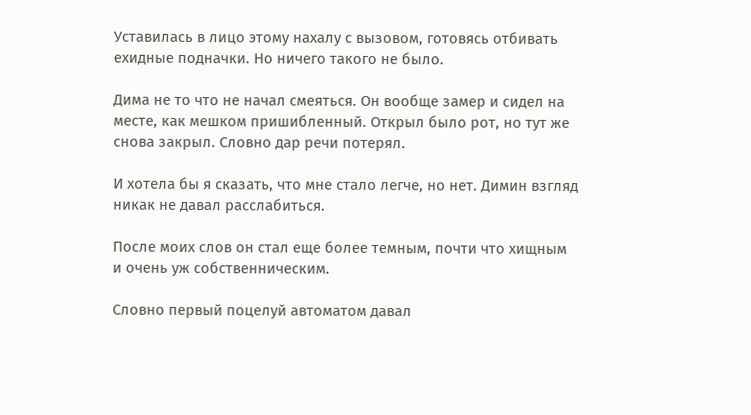Уставилась в лицо этому нахалу с вызовом, готовясь отбивать ехидные подначки. Но ничего такого не было.

Дима не то что не начал смеяться. Он вообще замер и сидел на месте, как мешком пришибленный. Открыл было рот, но тут же снова закрыл. Словно дар речи потерял.

И хотела бы я сказать, что мне стало легче, но нет. Димин взгляд никак не давал расслабиться.

После моих слов он стал еще более темным, почти что хищным и очень уж собственническим.

Словно первый поцелуй автоматом давал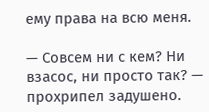ему права на всю меня.

— Совсем ни с кем? Ни взасос, ни просто так? — прохрипел задушено.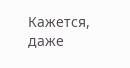Кажется, даже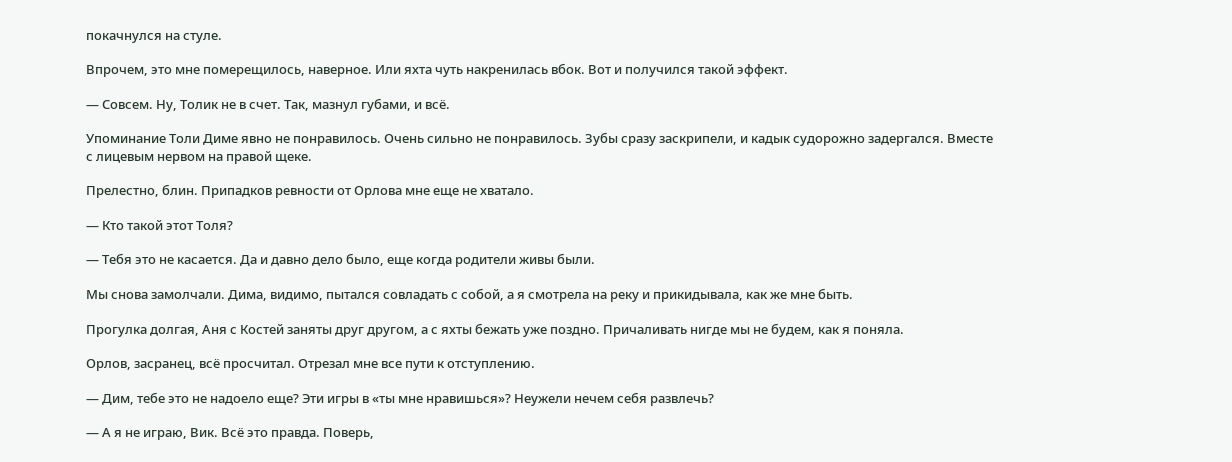покачнулся на стуле.

Впрочем, это мне померещилось, наверное. Или яхта чуть накренилась вбок. Вот и получился такой эффект.

— Совсем. Ну, Толик не в счет. Так, мазнул губами, и всё.

Упоминание Толи Диме явно не понравилось. Очень сильно не понравилось. Зубы сразу заскрипели, и кадык судорожно задергался. Вместе с лицевым нервом на правой щеке.

Прелестно, блин. Припадков ревности от Орлова мне еще не хватало.

— Кто такой этот Толя?

— Тебя это не касается. Да и давно дело было, еще когда родители живы были.

Мы снова замолчали. Дима, видимо, пытался совладать с собой, а я смотрела на реку и прикидывала, как же мне быть.

Прогулка долгая, Аня с Костей заняты друг другом, а с яхты бежать уже поздно. Причаливать нигде мы не будем, как я поняла.

Орлов, засранец, всё просчитал. Отрезал мне все пути к отступлению.

— Дим, тебе это не надоело еще? Эти игры в «ты мне нравишься»? Неужели нечем себя развлечь?

— А я не играю, Вик. Всё это правда. Поверь,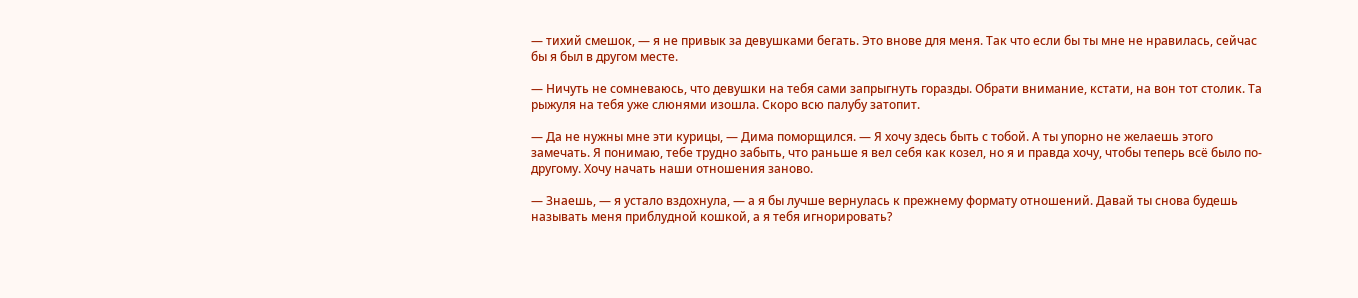— тихий смешок, — я не привык за девушками бегать. Это внове для меня. Так что если бы ты мне не нравилась, сейчас бы я был в другом месте.

— Ничуть не сомневаюсь, что девушки на тебя сами запрыгнуть горазды. Обрати внимание, кстати, на вон тот столик. Та рыжуля на тебя уже слюнями изошла. Скоро всю палубу затопит.

— Да не нужны мне эти курицы, — Дима поморщился. — Я хочу здесь быть с тобой. А ты упорно не желаешь этого замечать. Я понимаю, тебе трудно забыть, что раньше я вел себя как козел, но я и правда хочу, чтобы теперь всё было по-другому. Хочу начать наши отношения заново.

— Знаешь, — я устало вздохнула, — а я бы лучше вернулась к прежнему формату отношений. Давай ты снова будешь называть меня приблудной кошкой, а я тебя игнорировать?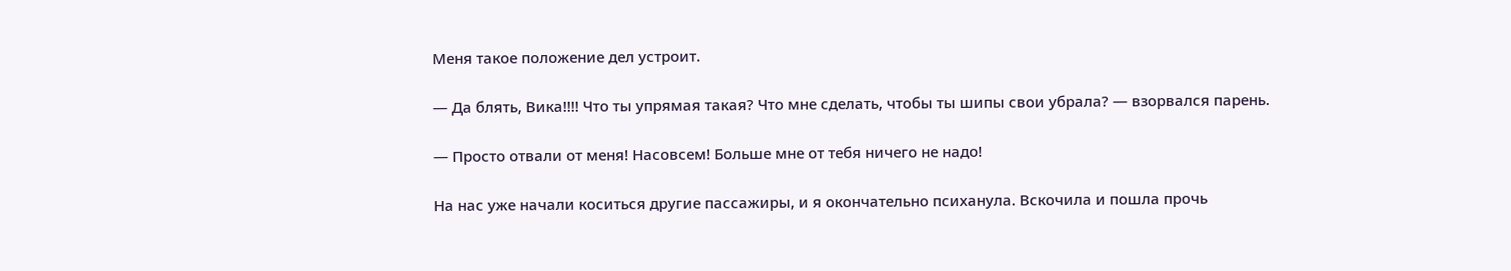Меня такое положение дел устроит.

— Да блять, Вика!!!! Что ты упрямая такая? Что мне сделать, чтобы ты шипы свои убрала? — взорвался парень.

— Просто отвали от меня! Насовсем! Больше мне от тебя ничего не надо!

На нас уже начали коситься другие пассажиры, и я окончательно психанула. Вскочила и пошла прочь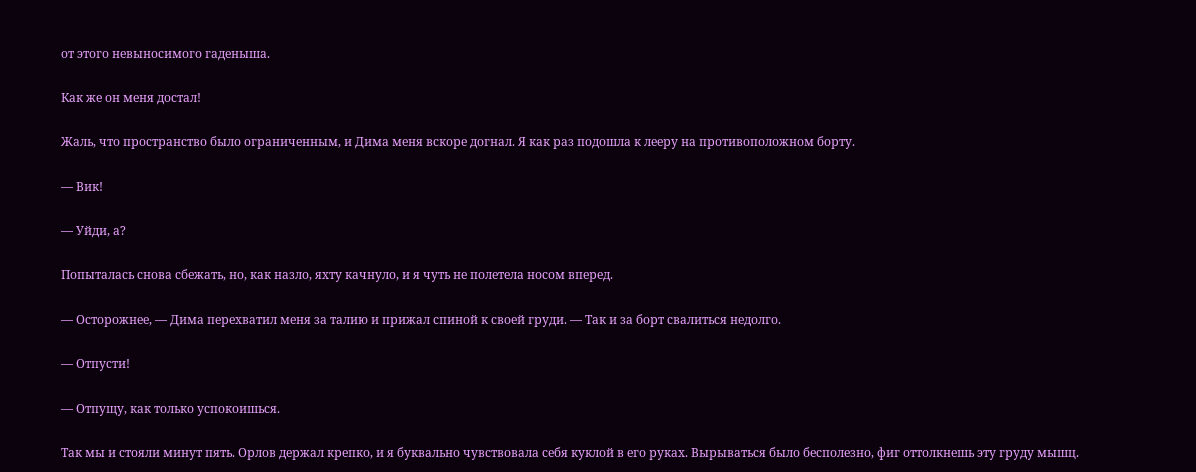от этого невыносимого гаденыша.

Как же он меня достал!

Жаль, что пространство было ограниченным, и Дима меня вскоре догнал. Я как раз подошла к лееру на противоположном борту.

— Вик!

— Уйди, а?

Попыталась снова сбежать, но, как назло, яхту качнуло, и я чуть не полетела носом вперед.

— Осторожнее, — Дима перехватил меня за талию и прижал спиной к своей груди. — Так и за борт свалиться недолго.

— Отпусти!

— Отпущу, как только успокоишься.

Так мы и стояли минут пять. Орлов держал крепко, и я буквально чувствовала себя куклой в его руках. Вырываться было бесполезно, фиг оттолкнешь эту груду мышц.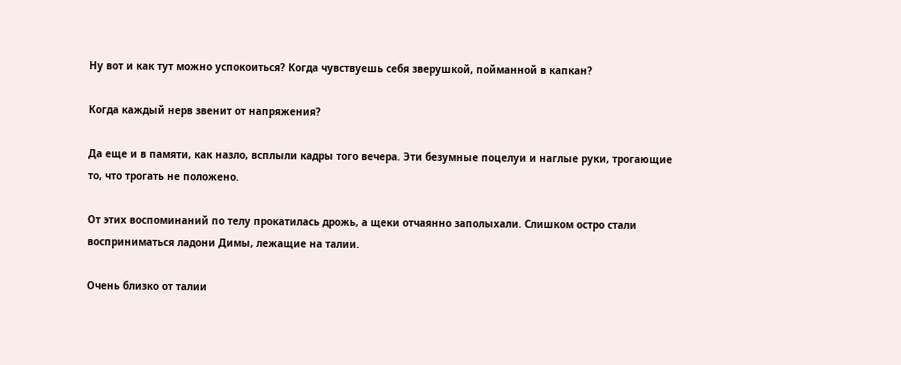Ну вот и как тут можно успокоиться? Когда чувствуешь себя зверушкой, пойманной в капкан?

Когда каждый нерв звенит от напряжения?

Да еще и в памяти, как назло, всплыли кадры того вечера. Эти безумные поцелуи и наглые руки, трогающие то, что трогать не положено.

От этих воспоминаний по телу прокатилась дрожь, а щеки отчаянно заполыхали. Слишком остро стали восприниматься ладони Димы, лежащие на талии.

Очень близко от талии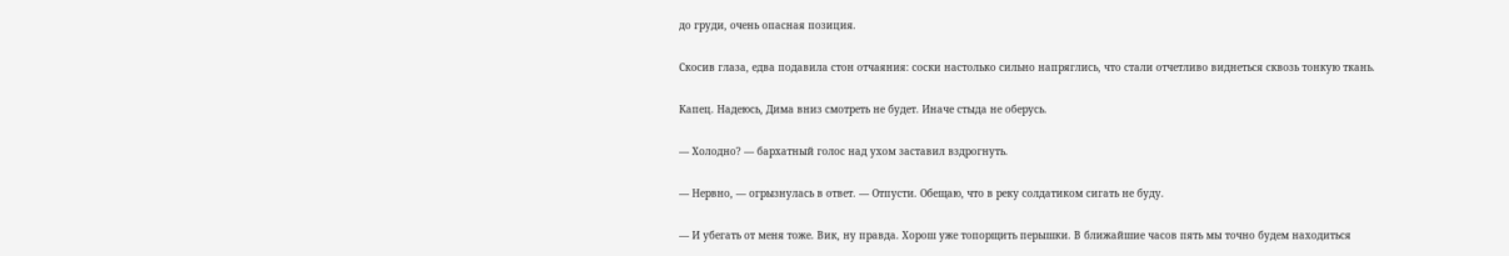до груди, очень опасная позиция.

Скосив глаза, едва подавила стон отчаяния: соски настолько сильно напряглись, что стали отчетливо виднеться сквозь тонкую ткань.

Капец. Надеюсь, Дима вниз смотреть не будет. Иначе стыда не оберусь.

— Холодно? — бархатный голос над ухом заставил вздрогнуть.

— Нервно, — огрызнулась в ответ. — Отпусти. Обещаю, что в реку солдатиком сигать не буду.

— И убегать от меня тоже. Вик, ну правда. Хорош уже топорщить перышки. В ближайшие часов пять мы точно будем находиться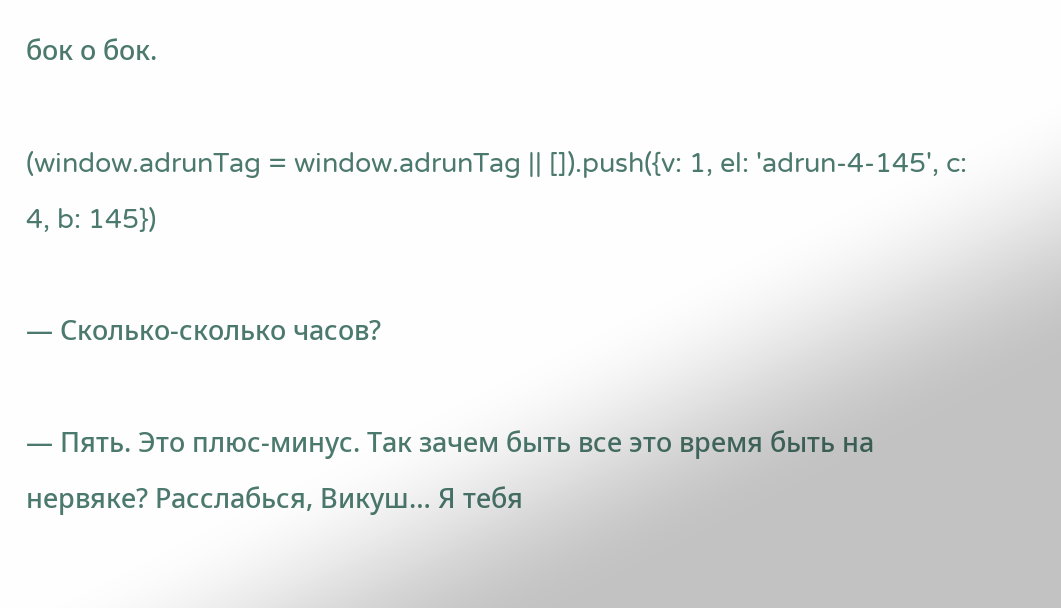бок о бок.

(window.adrunTag = window.adrunTag || []).push({v: 1, el: 'adrun-4-145', c: 4, b: 145})

— Сколько-сколько часов?

— Пять. Это плюс-минус. Так зачем быть все это время быть на нервяке? Расслабься, Викуш… Я тебя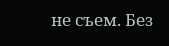не съем. Без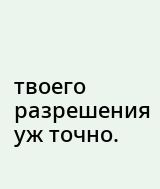твоего разрешения уж точно.